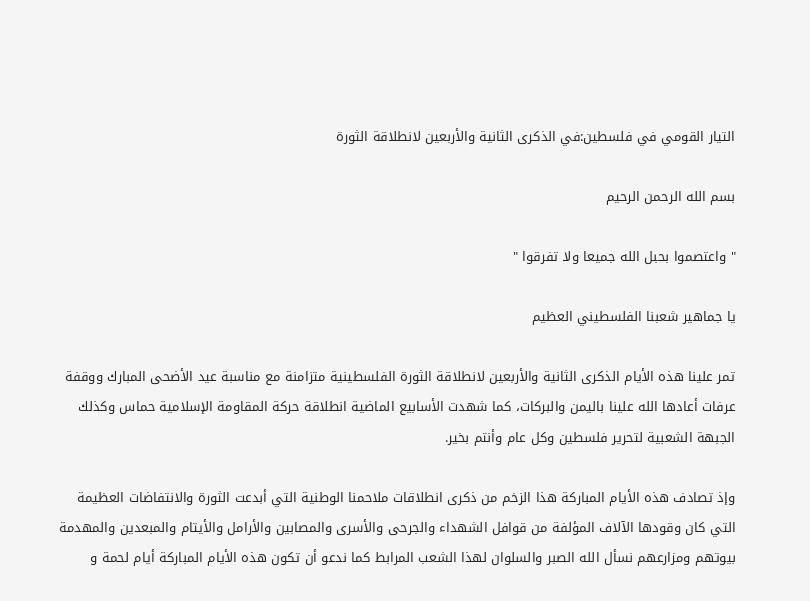التيار القومي في فلسطين:في الذكرى الثانية والأربعين لانطلاقة الثورة

بسم الله الرحمن الرحيم

" واعتصموا بحبل الله جميعا ولا تفرقوا "

يا جماهير شعبنا الفلسطيني العظيم

تمر علينا هذه الأيام الذكرى الثانية والأربعين لانطلاقة الثورة الفلسطينية متزامنة مع مناسبة عيد الأضحى المبارك ووقفة عرفات أعادها الله علينا باليمن والبركات، كما شهدت الأسابيع الماضية انطلاقة حركة المقاومة الإسلامية حماس وكذلك الجبهة الشعبية لتحرير فلسطين وكل عام وأنتم بخير.

وإذ تصادف هذه الأيام المباركة هذا الزخم من ذكرى انطلاقات ملاحمنا الوطنية التي أبدعت الثورة والانتفاضات العظيمة التي كان وقودها الآلاف المؤلفة من قوافل الشهداء والجرحى والأسرى والمصابين والأرامل والأيتام والمبعدين والمهدمة بيوتهم ومزارعهم نسأل الله الصبر والسلوان لهذا الشعب المرابط كما ندعو أن تكون هذه الأيام المباركة أيام لحمة و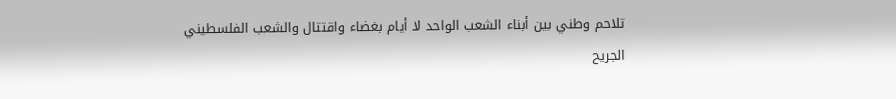تلاحم وطني بين أبناء الشعب الواحد لا أيام بغضاء واقتتال والشعب الفلسطيني الجريح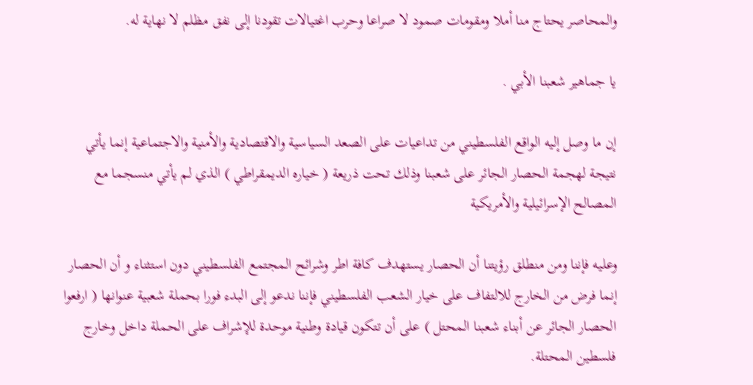والمحاصر يحتاج منا أملا ومقومات صمود لا صراعا وحرب اغتيالات تقودنا إلى نفق مظلم لا نهاية له.

يا جماهير شعبنا الأبي .

إن ما وصل إليه الواقع الفلسطيني من تداعيات على الصعد السياسية والاقتصادية والأمنية والاجتماعية إنما يأتي نتيجة لهجمة الحصار الجائر على شعبنا وذلك تحت ذريعة ( خياره الديمقراطي ) الذي لم يأتي منسجما مع المصالح الإسرائيلية والأمريكية

وعليه فإننا ومن منطلق رؤيتنا أن الحصار يستهدف كافة اطر وشرائح المجتمع الفلسطيني دون استثناء و أن الحصار إنما فرض من الخارج للالتفاف على خيار الشعب الفلسطيني فإننا ندعو إلى البدء فورا بحملة شعبية عنوانها ( ارفعوا الحصار الجائر عن أبناء شعبنا المحتل ) على أن تتكون قيادة وطنية موحدة للإشراف على الحملة داخل وخارج فلسطين المحتلة.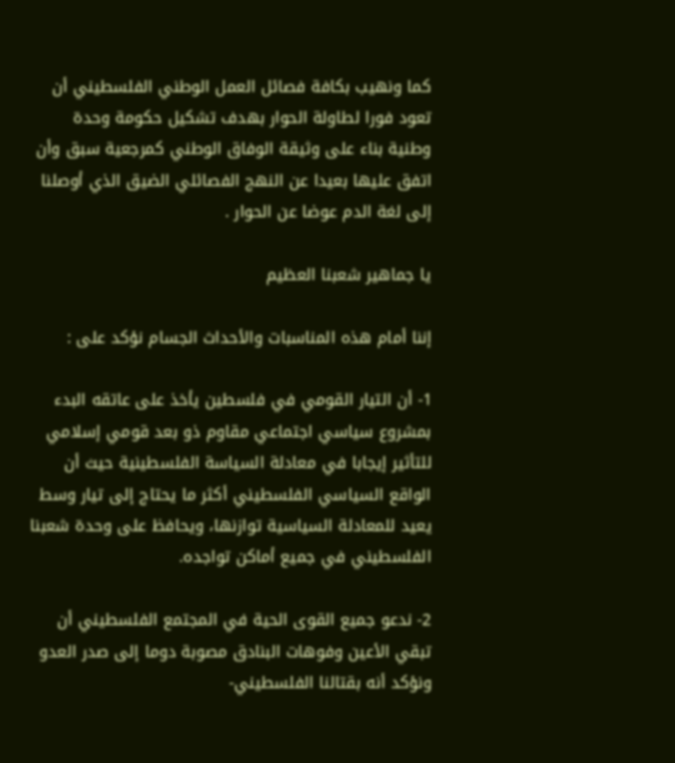كما ونهيب بكافة فصائل العمل الوطني الفلسطيني أن تعود فورا لطاولة الحوار بهدف تشكيل حكومة وحدة وطنية بناء على وثيقة الوفاق الوطني كمرجعية سبق وأن اتفق عليها بعيدا عن النهج الفصائلي الضيق الذي أوصلنا إلى لغة الدم عوضا عن الحوار .

يا جماهير شعبنا العظيم

إننا أمام هذه المناسبات والأحداث الجسام نؤكد على :

1- أن التيار القومي في فلسطين يأخذ على عاتقه البدء بمشروع سياسي اجتماعي مقاوم ذو بعد قومي إسلامي للتأثير إيجابا في معادلة السياسة الفلسطينية حيث أن الواقع السياسي الفلسطيني أكثر ما يحتاج إلى تيار وسط يعيد للمعادلة السياسية توازنها، ويحافظ على وحدة شعبنا الفلسطيني في جميع أماكن تواجده.

2- ندعو جميع القوى الحية في المجتمع الفلسطيني أن تبقي الأعين وفوهات البنادق مصوبة دوما إلى صدر العدو ونؤكد أنه بقتالنا الفلسطيني-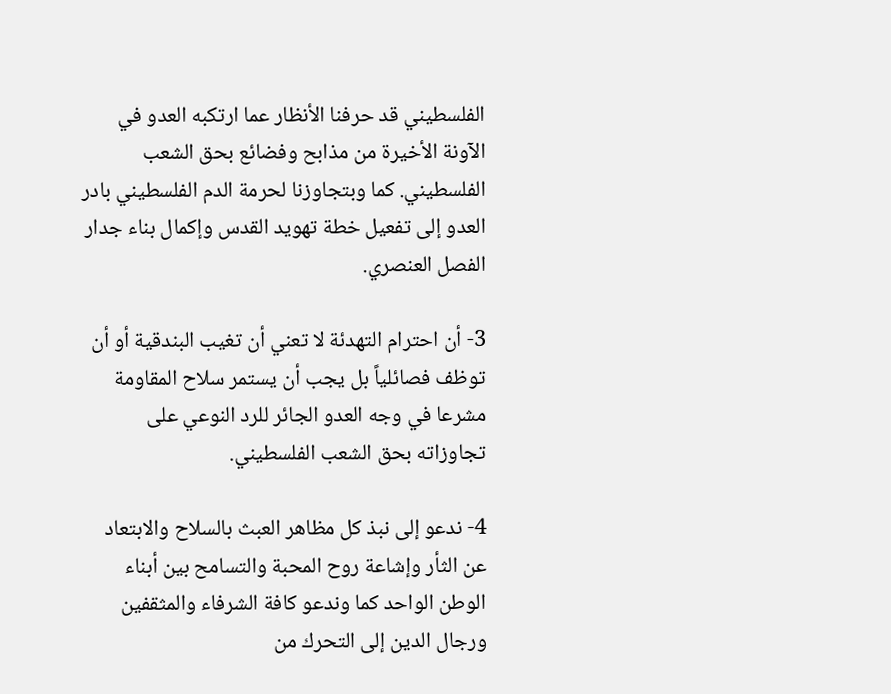الفلسطيني قد حرفنا الأنظار عما ارتكبه العدو في الآونة الأخيرة من مذابح وفضائع بحق الشعب الفلسطيني. كما وبتجاوزنا لحرمة الدم الفلسطيني بادر العدو إلى تفعيل خطة تهويد القدس وإكمال بناء جدار الفصل العنصري.

3- أن احترام التهدئة لا تعني أن تغيب البندقية أو أن توظف فصائلياً بل يجب أن يستمر سلاح المقاومة مشرعا في وجه العدو الجائر للرد النوعي على تجاوزاته بحق الشعب الفلسطيني.

4- ندعو إلى نبذ كل مظاهر العبث بالسلاح والابتعاد عن الثأر وإشاعة روح المحبة والتسامح بين أبناء الوطن الواحد كما وندعو كافة الشرفاء والمثقفين ورجال الدين إلى التحرك من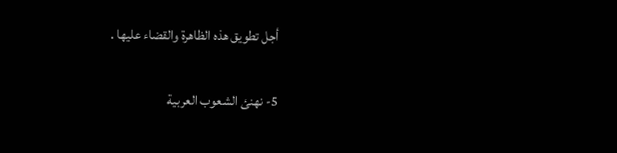أجل تطويق هذه الظاهرة والقضاء عليها .

5- نهنئ الشعوب العربية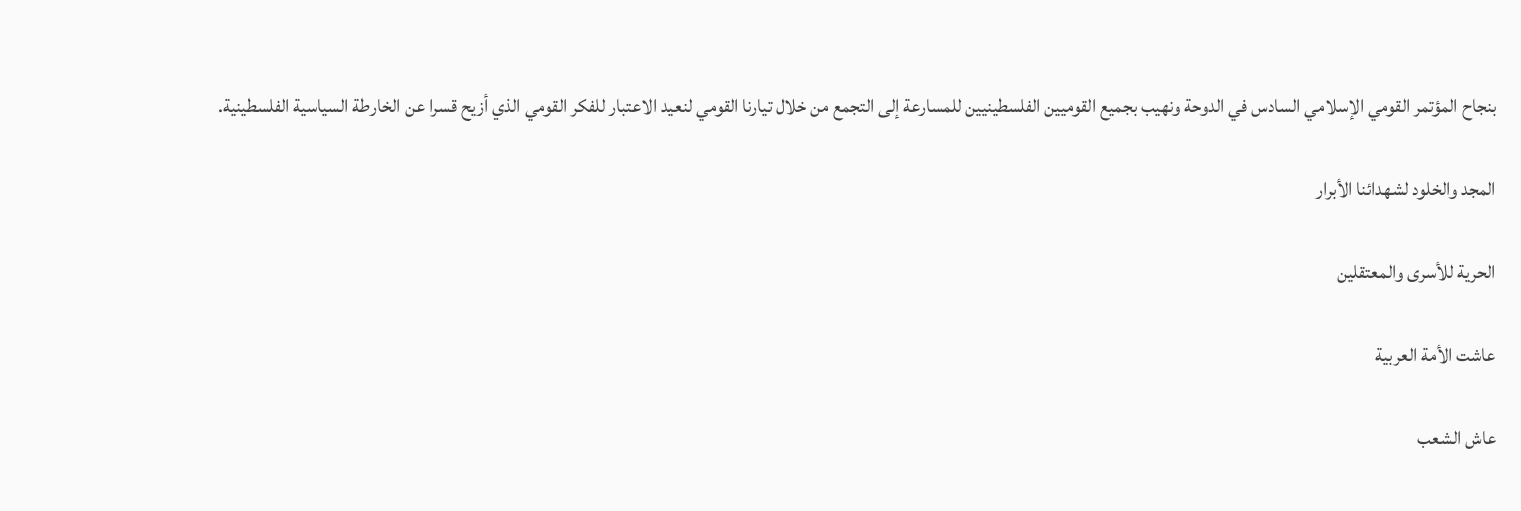بنجاح المؤتمر القومي الإسلامي السادس في الدوحة ونهيب بجميع القوميين الفلسطينيين للمسارعة إلى التجمع من خلال تيارنا القومي لنعيد الاعتبار للفكر القومي الذي أزيح قسرا عن الخارطة السياسية الفلسطينية.

المجد والخلود لشهدائنا الأبرار

الحرية للأسرى والمعتقلين

عاشت الأمة العربية

عاش الشعب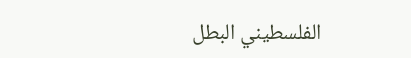الفلسطيني البطل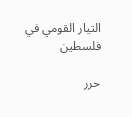التيار القومي في فلسطين

حرر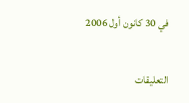في 30 كانون أول 2006

التعليقات